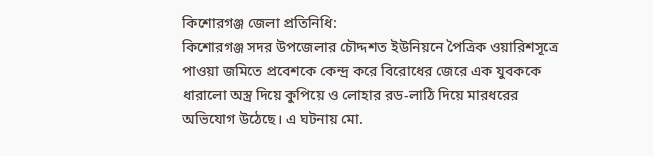কিশোরগঞ্জ জেলা প্রতিনিধি:
কিশোরগঞ্জ সদর উপজেলার চৌদ্দশত ইউনিয়নে পৈত্রিক ওয়ারিশসূত্রে পাওয়া জমিতে প্রবেশকে কেন্দ্র করে বিরোধের জেরে এক যুবককে ধারালো অস্ত্র দিয়ে কুপিয়ে ও লোহার রড-লাঠি দিয়ে মারধরের অভিযোগ উঠেছে। এ ঘটনায় মো.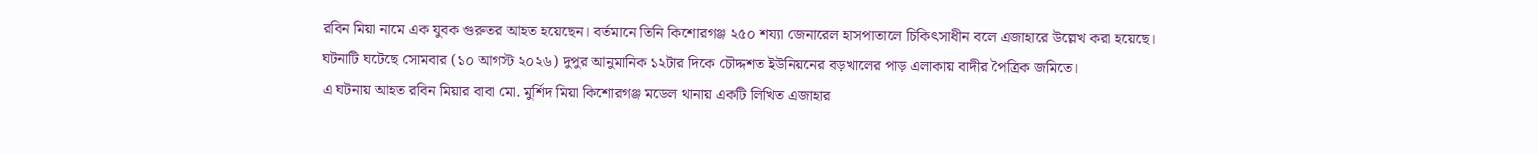রবিন মিয়া নামে এক যুবক গুরুতর আহত হয়েছেন। বর্তমানে তিনি কিশোরগঞ্জ ২৫০ শয্যা জেনারেল হাসপাতালে চিকিৎসাধীন বলে এজাহারে উল্লেখ করা হয়েছে।
ঘটনাটি ঘটেছে সোমবার (১০ আগস্ট ২০২৬) দুপুর আনুমানিক ১২টার দিকে চৌদ্দশত ইউনিয়নের বড়খালের পাড় এলাকায় বাদীর পৈত্রিক জমিতে।
এ ঘটনায় আহত রবিন মিয়ার বাবা মো. মুর্শিদ মিয়া কিশোরগঞ্জ মডেল থানায় একটি লিখিত এজাহার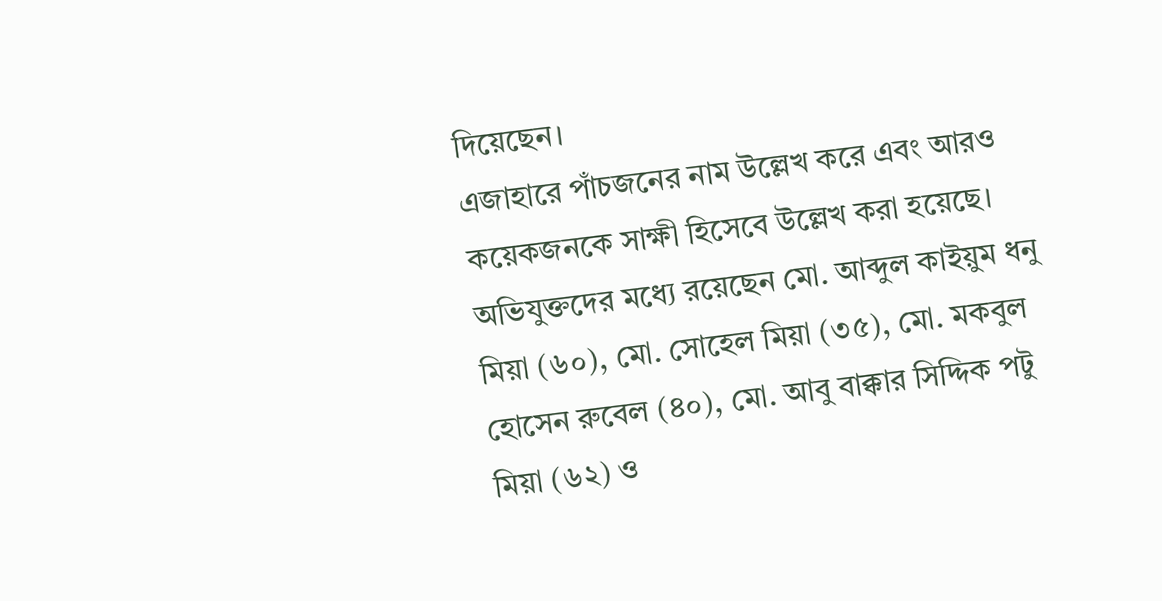দিয়েছেন।
এজাহারে পাঁচজনের নাম উল্লেখ করে এবং আরও কয়েকজনকে সাক্ষী হিসেবে উল্লেখ করা হয়েছে। অভিযুক্তদের মধ্যে রয়েছেন মো. আব্দুল কাইয়ুম ধনু মিয়া (৬০), মো. সোহেল মিয়া (৩৫), মো. মকবুল হোসেন রুবেল (৪০), মো. আবু বাক্কার সিদ্দিক পটু মিয়া (৬২) ও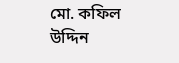মো. কফিল উদ্দিন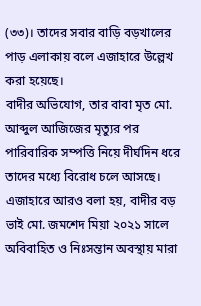(৩৩)। তাদের সবার বাড়ি বড়খালের পাড় এলাকায় বলে এজাহারে উল্লেখ করা হয়েছে।
বাদীর অভিযোগ, তার বাবা মৃত মো. আব্দুল আজিজের মৃত্যুর পর পারিবারিক সম্পত্তি নিয়ে দীর্ঘদিন ধরে তাদের মধ্যে বিরোধ চলে আসছে। এজাহারে আরও বলা হয়, বাদীর বড় ভাই মো. জমশেদ মিয়া ২০২১ সালে অবিবাহিত ও নিঃসন্তান অবস্থায় মারা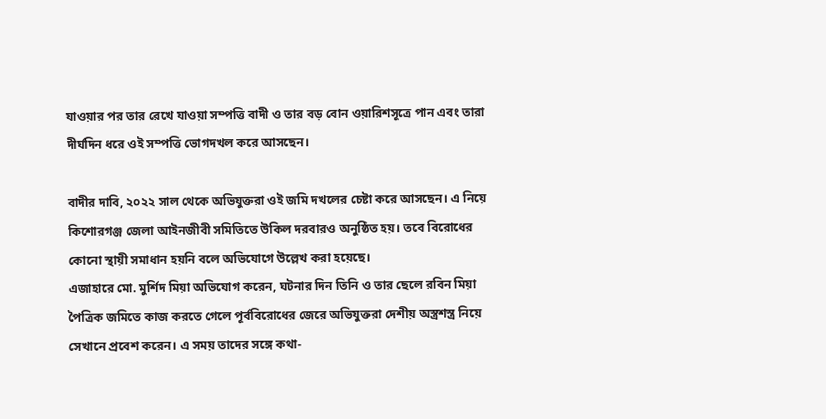যাওয়ার পর তার রেখে যাওয়া সম্পত্তি বাদী ও তার বড় বোন ওয়ারিশসূত্রে পান এবং তারা দীর্ঘদিন ধরে ওই সম্পত্তি ভোগদখল করে আসছেন।

বাদীর দাবি, ২০২২ সাল থেকে অভিযুক্তরা ওই জমি দখলের চেষ্টা করে আসছেন। এ নিয়ে কিশোরগঞ্জ জেলা আইনজীবী সমিতিতে উকিল দরবারও অনুষ্ঠিত হয়। তবে বিরোধের কোনো স্থায়ী সমাধান হয়নি বলে অভিযোগে উল্লেখ করা হয়েছে।
এজাহারে মো. মুর্শিদ মিয়া অভিযোগ করেন, ঘটনার দিন তিনি ও তার ছেলে রবিন মিয়া পৈত্রিক জমিতে কাজ করতে গেলে পূর্ববিরোধের জেরে অভিযুক্তরা দেশীয় অস্ত্রশস্ত্র নিয়ে সেখানে প্রবেশ করেন। এ সময় তাদের সঙ্গে কথা-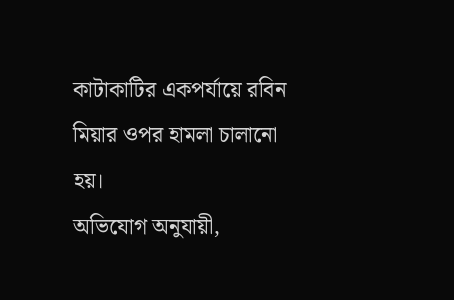কাটাকাটির একপর্যায়ে রবিন মিয়ার ওপর হামলা চালানো হয়।
অভিযোগ অনুযায়ী,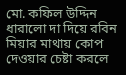মো. কফিল উদ্দিন ধারালো দা দিয়ে রবিন মিয়ার মাথায় কোপ দেওয়ার চেষ্টা করলে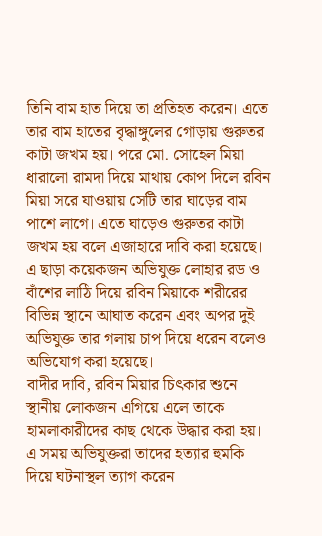তিনি বাম হাত দিয়ে তা প্রতিহত করেন। এতে তার বাম হাতের বৃদ্ধাঙ্গুলের গোড়ায় গুরুতর কাটা জখম হয়। পরে মো. সোহেল মিয়া ধারালো রামদা দিয়ে মাথায় কোপ দিলে রবিন মিয়া সরে যাওয়ায় সেটি তার ঘাড়ের বাম পাশে লাগে। এতে ঘাড়েও গুরুতর কাটা জখম হয় বলে এজাহারে দাবি করা হয়েছে।
এ ছাড়া কয়েকজন অভিযুক্ত লোহার রড ও বাঁশের লাঠি দিয়ে রবিন মিয়াকে শরীরের বিভিন্ন স্থানে আঘাত করেন এবং অপর দুই অভিযুক্ত তার গলায় চাপ দিয়ে ধরেন বলেও অভিযোগ করা হয়েছে।
বাদীর দাবি, রবিন মিয়ার চিৎকার শুনে স্থানীয় লোকজন এগিয়ে এলে তাকে হামলাকারীদের কাছ থেকে উদ্ধার করা হয়। এ সময় অভিযুক্তরা তাদের হত্যার হুমকি দিয়ে ঘটনাস্থল ত্যাগ করেন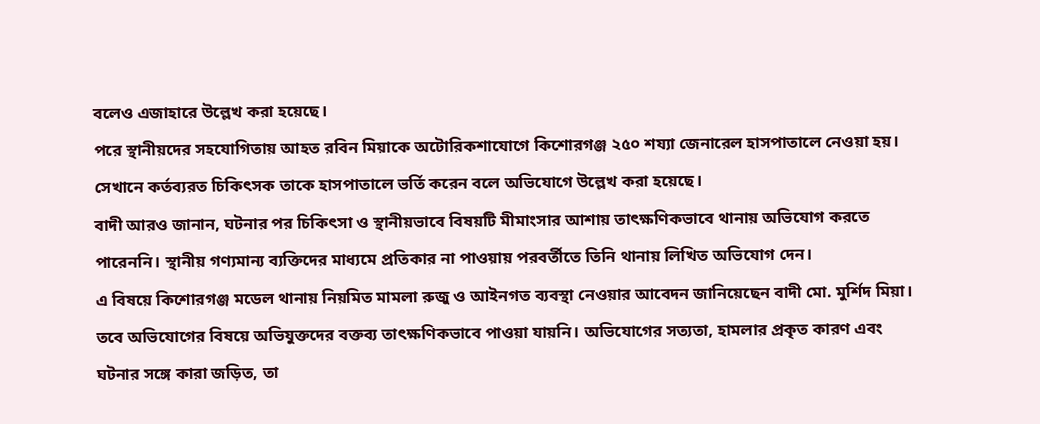বলেও এজাহারে উল্লেখ করা হয়েছে।
পরে স্থানীয়দের সহযোগিতায় আহত রবিন মিয়াকে অটোরিকশাযোগে কিশোরগঞ্জ ২৫০ শয্যা জেনারেল হাসপাতালে নেওয়া হয়। সেখানে কর্তব্যরত চিকিৎসক তাকে হাসপাতালে ভর্তি করেন বলে অভিযোগে উল্লেখ করা হয়েছে।
বাদী আরও জানান, ঘটনার পর চিকিৎসা ও স্থানীয়ভাবে বিষয়টি মীমাংসার আশায় তাৎক্ষণিকভাবে থানায় অভিযোগ করতে পারেননি। স্থানীয় গণ্যমান্য ব্যক্তিদের মাধ্যমে প্রতিকার না পাওয়ায় পরবর্তীতে তিনি থানায় লিখিত অভিযোগ দেন।
এ বিষয়ে কিশোরগঞ্জ মডেল থানায় নিয়মিত মামলা রুজু ও আইনগত ব্যবস্থা নেওয়ার আবেদন জানিয়েছেন বাদী মো. মুর্শিদ মিয়া।
তবে অভিযোগের বিষয়ে অভিযুক্তদের বক্তব্য তাৎক্ষণিকভাবে পাওয়া যায়নি। অভিযোগের সত্যতা, হামলার প্রকৃত কারণ এবং ঘটনার সঙ্গে কারা জড়িত, তা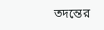তদন্তের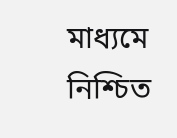মাধ্যমে নিশ্চিত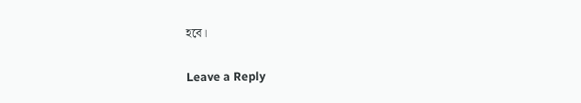হবে।

Leave a Reply